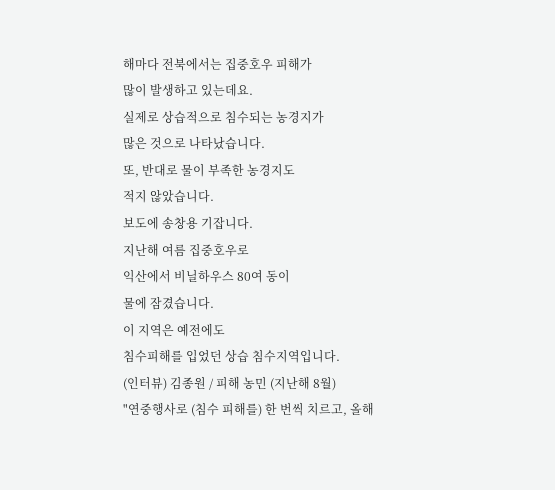해마다 전북에서는 집중호우 피해가
많이 발생하고 있는데요.
실제로 상습적으로 침수되는 농경지가
많은 것으로 나타났습니다.
또, 반대로 물이 부족한 농경지도
적지 않았습니다.
보도에 송창용 기잡니다.
지난해 여름 집중호우로
익산에서 비닐하우스 80여 동이
물에 잠겼습니다.
이 지역은 예전에도
침수피해를 입었던 상습 침수지역입니다.
(인터뷰) 김종원 / 피해 농민 (지난해 8월)
"연중행사로 (침수 피해를) 한 번씩 치르고, 올해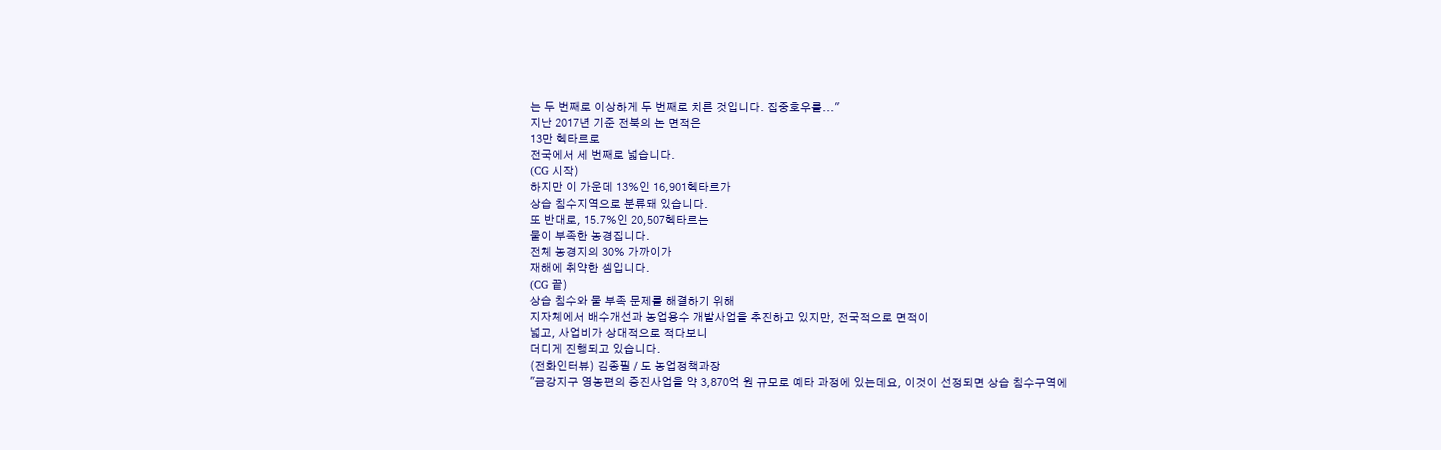는 두 번째로 이상하게 두 번째로 치른 것입니다. 집중호우를..."
지난 2017년 기준 전북의 논 면적은
13만 헥타르로
전국에서 세 번째로 넓습니다.
(CG 시작)
하지만 이 가운데 13%인 16,901헥타르가
상습 침수지역으로 분류돼 있습니다.
또 반대로, 15.7%인 20,507헥타르는
물이 부족한 농경집니다.
전체 농경지의 30% 가까이가
재해에 취약한 셈입니다.
(CG 끝)
상습 침수와 물 부족 문제를 해결하기 위해
지자체에서 배수개선과 농업용수 개발사업을 추진하고 있지만, 전국적으로 면적이
넓고, 사업비가 상대적으로 적다보니
더디게 진행되고 있습니다.
(전화인터뷰) 김종필 / 도 농업정책과장
"금강지구 영농편의 증진사업을 약 3,870억 원 규모로 예타 과정에 있는데요, 이것이 선정되면 상습 침수구역에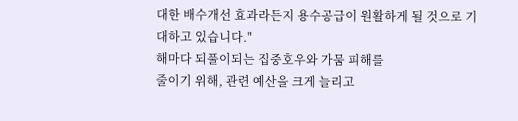대한 배수개선 효과라든지 용수공급이 원활하게 될 것으로 기대하고 있습니다."
해마다 되풀이되는 집중호우와 가뭄 피해를
줄이기 위해, 관련 예산을 크게 늘리고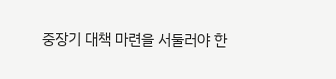중장기 대책 마련을 서둘러야 한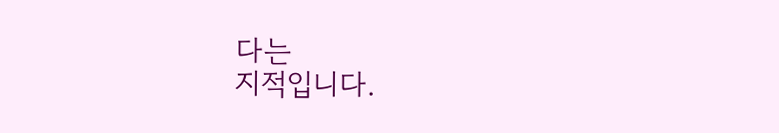다는
지적입니다.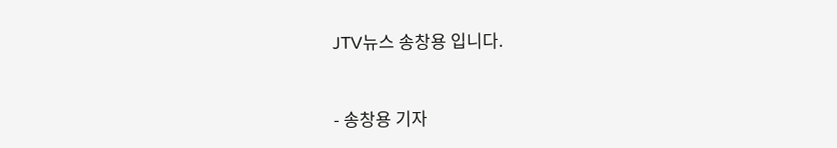JTV뉴스 송창용 입니다.


- 송창용 기자